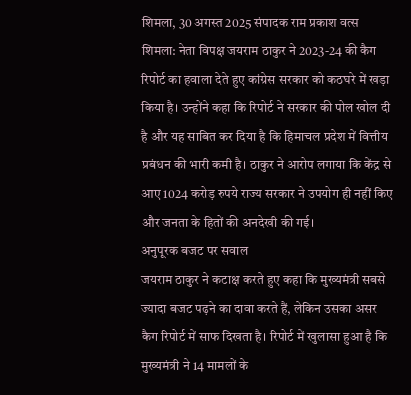शिमला, 30 अगस्त 2025 संपादक राम प्रकाश वत्स
शिमला: नेता विपक्ष जयराम ठाकुर ने 2023-24 की कैग रिपोर्ट का हवाला देते हुए कांग्रेस सरकार को कठघरे में खड़ा किया है। उन्होंने कहा कि रिपोर्ट ने सरकार की पोल खोल दी है और यह साबित कर दिया है कि हिमाचल प्रदेश में वित्तीय प्रबंधन की भारी कमी है। ठाकुर ने आरोप लगाया कि केंद्र से आए 1024 करोड़ रुपये राज्य सरकार ने उपयोग ही नहीं किए और जनता के हितों की अनदेखी की गई।
अनुपूरक बजट पर सवाल
जयराम ठाकुर ने कटाक्ष करते हुए कहा कि मुख्यमंत्री सबसे ज्यादा बजट पढ़ने का दावा करते हैं, लेकिन उसका असर कैग रिपोर्ट में साफ दिखता है। रिपोर्ट में खुलासा हुआ है कि मुख्यमंत्री ने 14 मामलों के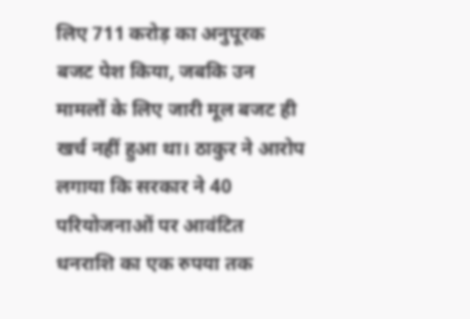लिए 711 करोड़ का अनुपूरक बजट पेश किया, जबकि उन मामलों के लिए जारी मूल बजट ही खर्च नहीं हुआ था। ठाकुर ने आरोप लगाया कि सरकार ने 40 परियोजनाओं पर आवंटित धनराशि का एक रुपया तक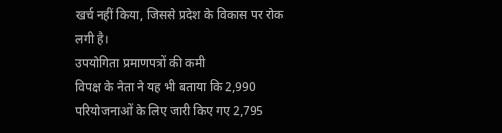खर्च नहीं किया, जिससे प्रदेश के विकास पर रोक लगी है।
उपयोगिता प्रमाणपत्रों की कमी
विपक्ष के नेता ने यह भी बताया कि 2,990 परियोजनाओं के लिए जारी किए गए 2,795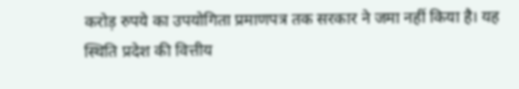करोड़ रुपये का उपयोगिता प्रमाणपत्र तक सरकार ने जमा नहीं किया है। यह स्थिति प्रदेश की वित्तीय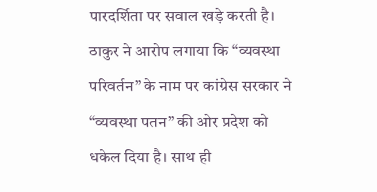पारदर्शिता पर सवाल खड़े करती है। ठाकुर ने आरोप लगाया कि “व्यवस्था परिवर्तन” के नाम पर कांग्रेस सरकार ने “व्यवस्था पतन” की ओर प्रदेश को धकेल दिया है। साथ ही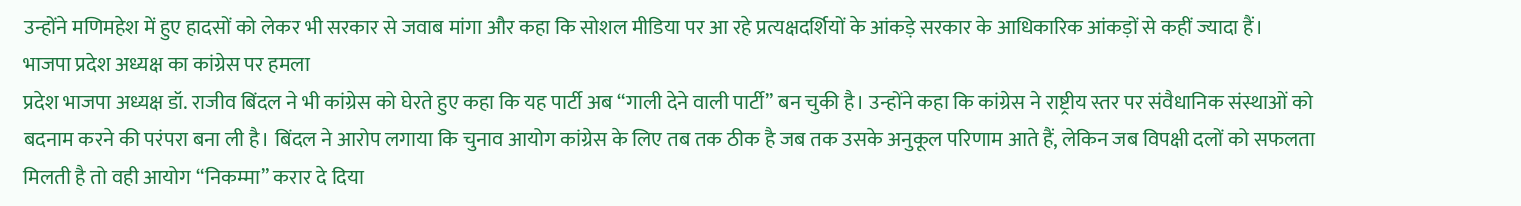उन्होंने मणिमहेश में हुए हादसों को लेकर भी सरकार से जवाब मांगा और कहा कि सोशल मीडिया पर आ रहे प्रत्यक्षदर्शियों के आंकड़े सरकार के आधिकारिक आंकड़ों से कहीं ज्यादा हैं।
भाजपा प्रदेश अध्यक्ष का कांग्रेस पर हमला
प्रदेश भाजपा अध्यक्ष डॉ. राजीव बिंदल ने भी कांग्रेस को घेरते हुए कहा कि यह पार्टी अब “गाली देने वाली पार्टी” बन चुकी है। उन्होंने कहा कि कांग्रेस ने राष्ट्रीय स्तर पर संवैधानिक संस्थाओं को बदनाम करने की परंपरा बना ली है। बिंदल ने आरोप लगाया कि चुनाव आयोग कांग्रेस के लिए तब तक ठीक है जब तक उसके अनुकूल परिणाम आते हैं, लेकिन जब विपक्षी दलों को सफलता मिलती है तो वही आयोग “निकम्मा” करार दे दिया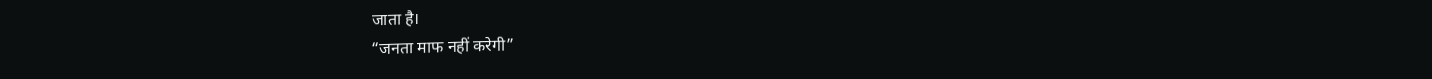जाता है।
“जनता माफ नहीं करेगी”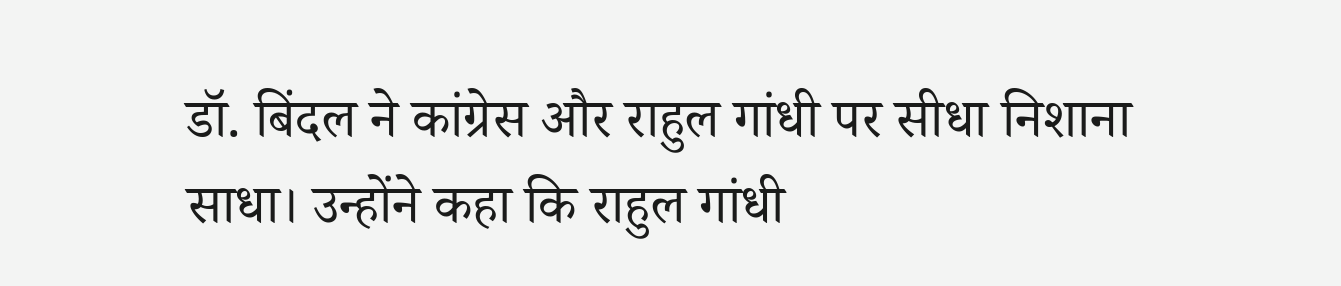डॉ. बिंदल ने कांग्रेस और राहुल गांधी पर सीधा निशाना साधा। उन्होंने कहा कि राहुल गांधी